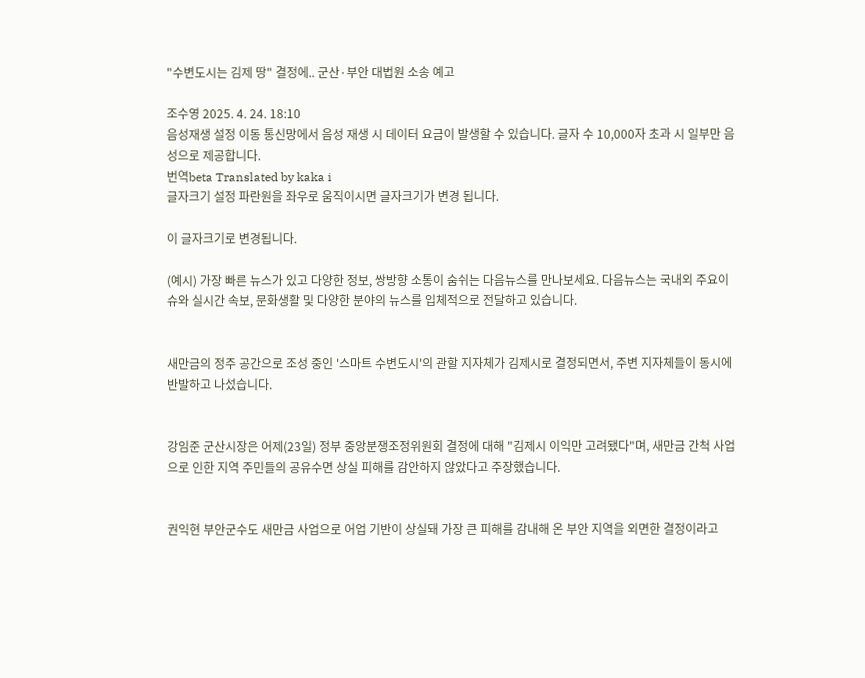"수변도시는 김제 땅" 결정에.. 군산·부안 대법원 소송 예고

조수영 2025. 4. 24. 18:10
음성재생 설정 이동 통신망에서 음성 재생 시 데이터 요금이 발생할 수 있습니다. 글자 수 10,000자 초과 시 일부만 음성으로 제공합니다.
번역beta Translated by kaka i
글자크기 설정 파란원을 좌우로 움직이시면 글자크기가 변경 됩니다.

이 글자크기로 변경됩니다.

(예시) 가장 빠른 뉴스가 있고 다양한 정보, 쌍방향 소통이 숨쉬는 다음뉴스를 만나보세요. 다음뉴스는 국내외 주요이슈와 실시간 속보, 문화생활 및 다양한 분야의 뉴스를 입체적으로 전달하고 있습니다.


새만금의 정주 공간으로 조성 중인 '스마트 수변도시'의 관할 지자체가 김제시로 결정되면서, 주변 지자체들이 동시에 반발하고 나섰습니다.


강임준 군산시장은 어제(23일) 정부 중앙분쟁조정위원회 결정에 대해 "김제시 이익만 고려됐다"며, 새만금 간척 사업으로 인한 지역 주민들의 공유수면 상실 피해를 감안하지 않았다고 주장했습니다.


권익현 부안군수도 새만금 사업으로 어업 기반이 상실돼 가장 큰 피해를 감내해 온 부안 지역을 외면한 결정이라고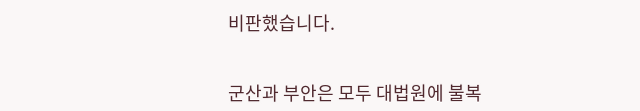비판했습니다.


군산과 부안은 모두 대법원에 불복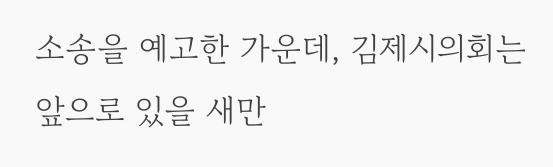소송을 예고한 가운데, 김제시의회는 앞으로 있을 새만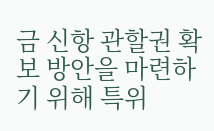금 신항 관할권 확보 방안을 마련하기 위해 특위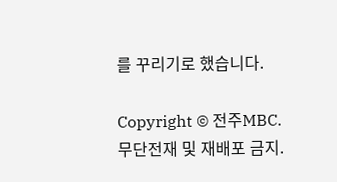를 꾸리기로 했습니다.

Copyright © 전주MBC. 무단전재 및 재배포 금지.